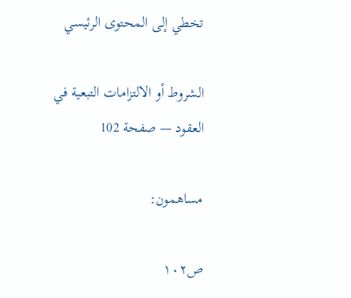تخطي إلى المحتوى الرئيسي

الشروط أو الالتزامات التبعية في العقود — صفحة 102

مساهمون:

ص١٠٢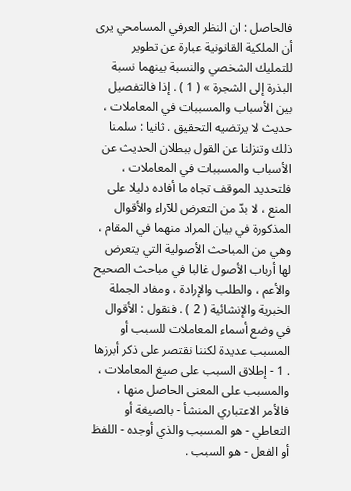فالحاصل : ان النظر العرفي المسامحي يرى أن الملكية القانونية عبارة عن تطوير للتمليك الشخصي والنسبة بينهما نسبة البذرة إلى الشجرة » ( 1 ) . إذا فالتفصيل بين الأسباب والمسببات في المعاملات ، حديث لا يرتضيه التحقيق . ثانيا : سلمنا ذلك وتنزلنا عن القول ببطلان الحديث عن الأسباب والمسببات في المعاملات ، فلتحديد الموقف تجاه ما أفاده دليلا على المنع ، لا بدّ من التعرض للآراء والأقوال المذكورة في بيان المراد منهما في المقام ، وهي من المباحث الأصولية التي يتعرض لها أرباب الأصول غالبا في مباحث الصحيح والأعم ، والطلب والإرادة ، ومفاد الجملة الخبرية والإنشائية ( 2 ) . فنقول : الأقوال في وضع أسماء المعاملات للسبب أو المسبب عديدة لكننا نقتصر على ذكر أبرزها . 1 - إطلاق السبب على صيغ المعاملات ، والمسبب على المعنى الحاصل منها ، فالأمر الاعتباري المنشأ - بالصيغة أو التعاطي - هو المسبب والذي أوجده - اللفظ أو الفعل - هو السبب .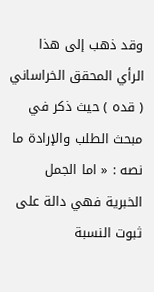وقد ذهب إلى هذا الرأي المحقق الخراساني ( قده ) حيث ذكر في مبحث الطلب والإرادة ما نصه : « اما الجمل الخبرية فهي دالة على ثبوت النسبة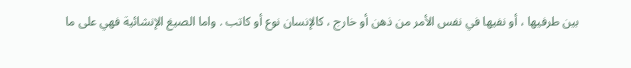بين طرفيها ، أو نفيها في نفس الأمر من ذهن أو خارج ، كالإنسان نوع أو كاتب . واما الصيغ الإنشائية فهي على ما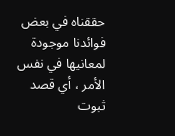حققناه في بعض فوائدنا موجودة لمعانيها في نفس الأمر ، أي قصد ثبوت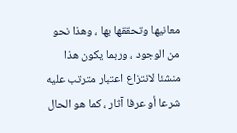معانيها وتحققها بها ، وهذا نحو من الوجود ، وربما يكون هذا منشئا لانتزاع اعتبار مترتب عليه شرعا أو عرفا آثار ، كما هو الحال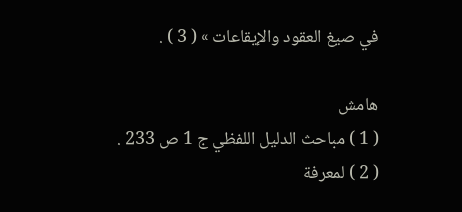في صيغ العقود والإيقاعات » ( 3 ) .

هامش
( 1 ) مباحث الدليل اللفظي ج 1 ص 233 .
( 2 ) لمعرفة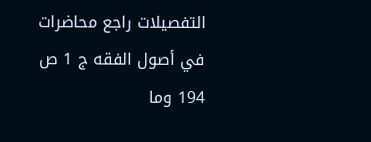التفصيلات راجع محاضرات في أصول الفقه ج 1 ص 194 وما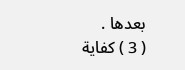بعدها .
( 3 ) كفاية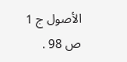الأصول ج 1 ص 98 .